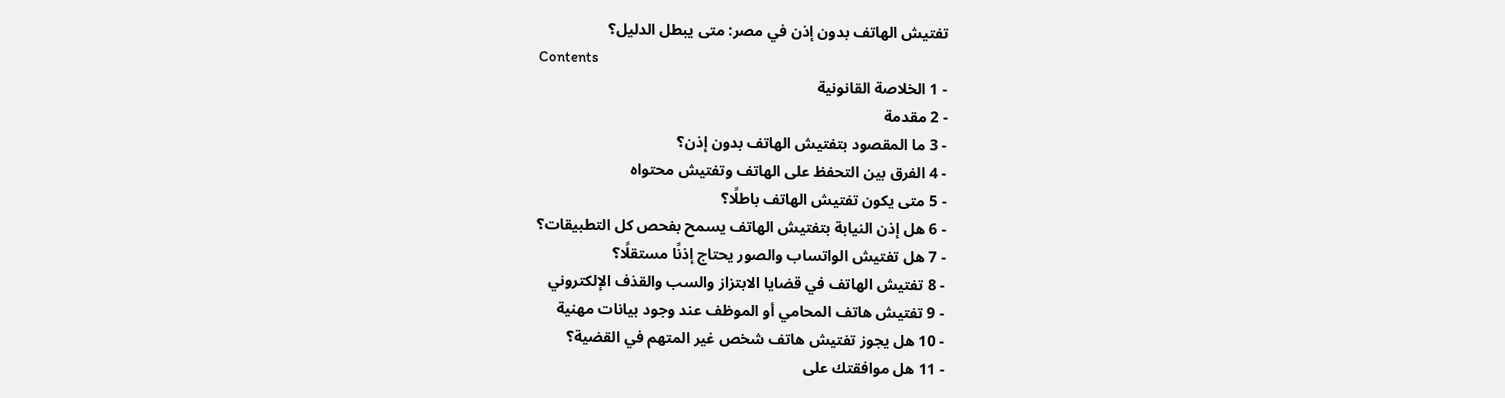تفتيش الهاتف بدون إذن في مصر: متى يبطل الدليل؟
Contents
- 1 الخلاصة القانونية
- 2 مقدمة
- 3 ما المقصود بتفتيش الهاتف بدون إذن؟
- 4 الفرق بين التحفظ على الهاتف وتفتيش محتواه
- 5 متى يكون تفتيش الهاتف باطلًا؟
- 6 هل إذن النيابة بتفتيش الهاتف يسمح بفحص كل التطبيقات؟
- 7 هل تفتيش الواتساب والصور يحتاج إذنًا مستقلًا؟
- 8 تفتيش الهاتف في قضايا الابتزاز والسب والقذف الإلكتروني
- 9 تفتيش هاتف المحامي أو الموظف عند وجود بيانات مهنية
- 10 هل يجوز تفتيش هاتف شخص غير المتهم في القضية؟
- 11 هل موافقتك على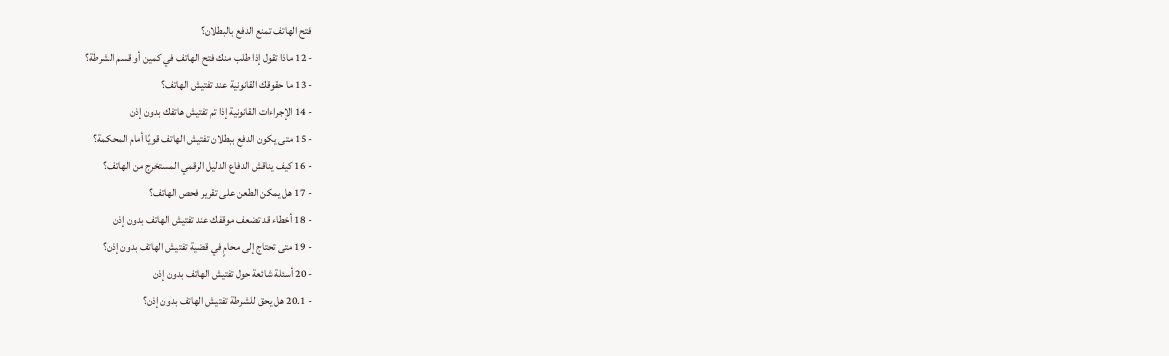فتح الهاتف تمنع الدفع بالبطلان؟
- 12 ماذا تقول إذا طلب منك فتح الهاتف في كمين أو قسم الشرطة؟
- 13 ما حقوقك القانونية عند تفتيش الهاتف؟
- 14 الإجراءات القانونية إذا تم تفتيش هاتفك بدون إذن
- 15 متى يكون الدفع ببطلان تفتيش الهاتف قويًا أمام المحكمة؟
- 16 كيف يناقش الدفاع الدليل الرقمي المستخرج من الهاتف؟
- 17 هل يمكن الطعن على تقرير فحص الهاتف؟
- 18 أخطاء قد تضعف موقفك عند تفتيش الهاتف بدون إذن
- 19 متى تحتاج إلى محامٍ في قضية تفتيش الهاتف بدون إذن؟
- 20 أسئلة شائعة حول تفتيش الهاتف بدون إذن
- 20.1 هل يحق للشرطة تفتيش الهاتف بدون إذن؟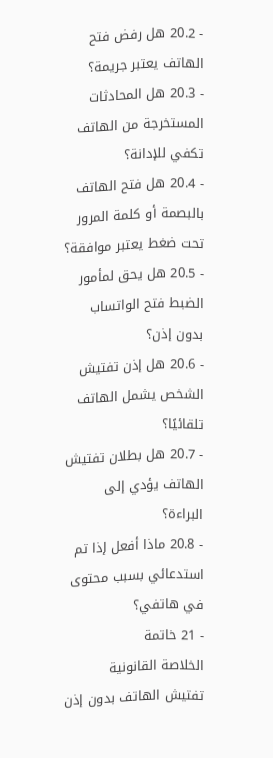- 20.2 هل رفض فتح الهاتف يعتبر جريمة؟
- 20.3 هل المحادثات المستخرجة من الهاتف تكفي للإدانة؟
- 20.4 هل فتح الهاتف بالبصمة أو كلمة المرور تحت ضغط يعتبر موافقة؟
- 20.5 هل يحق لمأمور الضبط فتح الواتساب بدون إذن؟
- 20.6 هل إذن تفتيش الشخص يشمل الهاتف تلقائيًا؟
- 20.7 هل بطلان تفتيش الهاتف يؤدي إلى البراءة؟
- 20.8 ماذا أفعل إذا تم استدعائي بسبب محتوى في هاتفي؟
- 21 خاتمة
الخلاصة القانونية
تفتيش الهاتف بدون إذن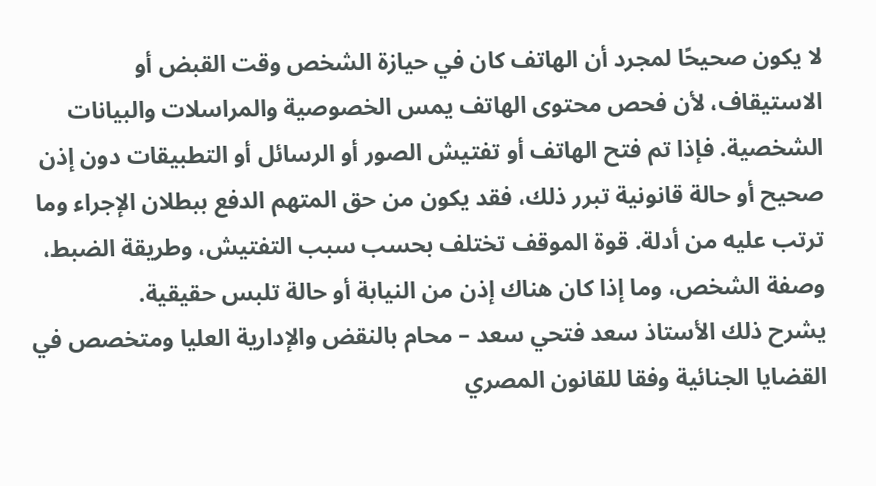لا يكون صحيحًا لمجرد أن الهاتف كان في حيازة الشخص وقت القبض أو الاستيقاف، لأن فحص محتوى الهاتف يمس الخصوصية والمراسلات والبيانات الشخصية. فإذا تم فتح الهاتف أو تفتيش الصور أو الرسائل أو التطبيقات دون إذن صحيح أو حالة قانونية تبرر ذلك، فقد يكون من حق المتهم الدفع ببطلان الإجراء وما ترتب عليه من أدلة. قوة الموقف تختلف بحسب سبب التفتيش، وطريقة الضبط، وصفة الشخص، وما إذا كان هناك إذن من النيابة أو حالة تلبس حقيقية.
يشرح ذلك الأستاذ سعد فتحي سعد – محام بالنقض والإدارية العليا ومتخصص في القضايا الجنائية وفقا للقانون المصري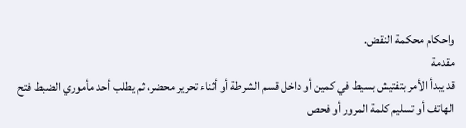واحكام محكمة النقض.
مقدمة
قد يبدأ الأمر بتفتيش بسيط في كمين أو داخل قسم الشرطة أو أثناء تحرير محضر، ثم يطلب أحد مأموري الضبط فتح الهاتف أو تسليم كلمة المرور أو فحص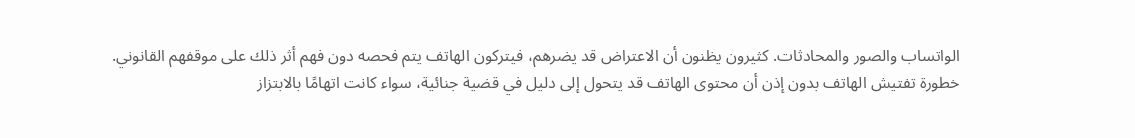الواتساب والصور والمحادثات. كثيرون يظنون أن الاعتراض قد يضرهم، فيتركون الهاتف يتم فحصه دون فهم أثر ذلك على موقفهم القانوني.
خطورة تفتيش الهاتف بدون إذن أن محتوى الهاتف قد يتحول إلى دليل في قضية جنائية، سواء كانت اتهامًا بالابتزاز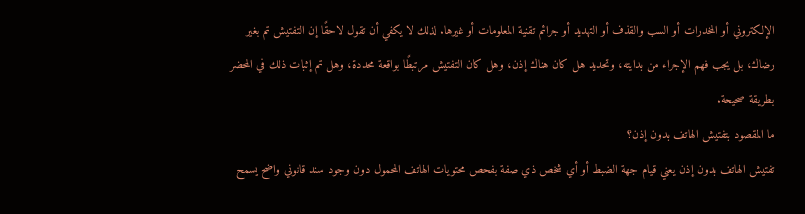الإلكتروني أو المخدرات أو السب والقذف أو التهديد أو جرائم تقنية المعلومات أو غيرها. لذلك لا يكفي أن تقول لاحقًا إن التفتيش تم بغير رضاك، بل يجب فهم الإجراء من بدايته، وتحديد هل كان هناك إذن، وهل كان التفتيش مرتبطًا بواقعة محددة، وهل تم إثبات ذلك في المحضر بطريقة صحيحة.
ما المقصود بتفتيش الهاتف بدون إذن؟
تفتيش الهاتف بدون إذن يعني قيام جهة الضبط أو أي شخص ذي صفة بفحص محتويات الهاتف المحمول دون وجود سند قانوني واضح يسمح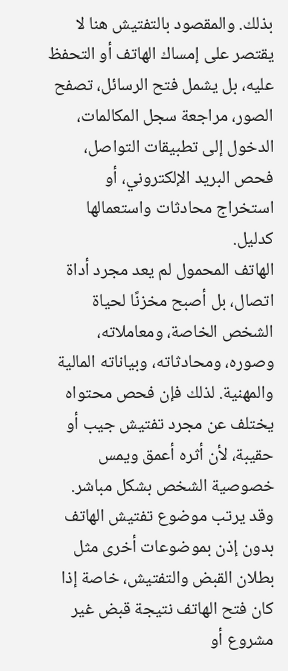بذلك. والمقصود بالتفتيش هنا لا يقتصر على إمساك الهاتف أو التحفظ عليه، بل يشمل فتح الرسائل، تصفح الصور، مراجعة سجل المكالمات، الدخول إلى تطبيقات التواصل، فحص البريد الإلكتروني، أو استخراج محادثات واستعمالها كدليل.
الهاتف المحمول لم يعد مجرد أداة اتصال، بل أصبح مخزنًا لحياة الشخص الخاصة، ومعاملاته، وصوره، ومحادثاته، وبياناته المالية والمهنية. لذلك فإن فحص محتواه يختلف عن مجرد تفتيش جيب أو حقيبة، لأن أثره أعمق ويمس خصوصية الشخص بشكل مباشر.
وقد يرتب موضوع تفتيش الهاتف بدون إذن بموضوعات أخرى مثل بطلان القبض والتفتيش، خاصة إذا كان فتح الهاتف نتيجة قبض غير مشروع أو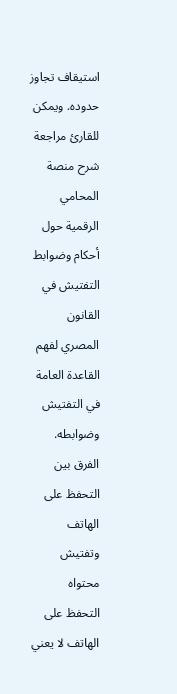استيقاف تجاوز حدوده. ويمكن للقارئ مراجعة شرح منصة المحامي الرقمية حول أحكام وضوابط التفتيش في القانون المصري لفهم القاعدة العامة في التفتيش وضوابطه.
الفرق بين التحفظ على الهاتف وتفتيش محتواه
التحفظ على الهاتف لا يعني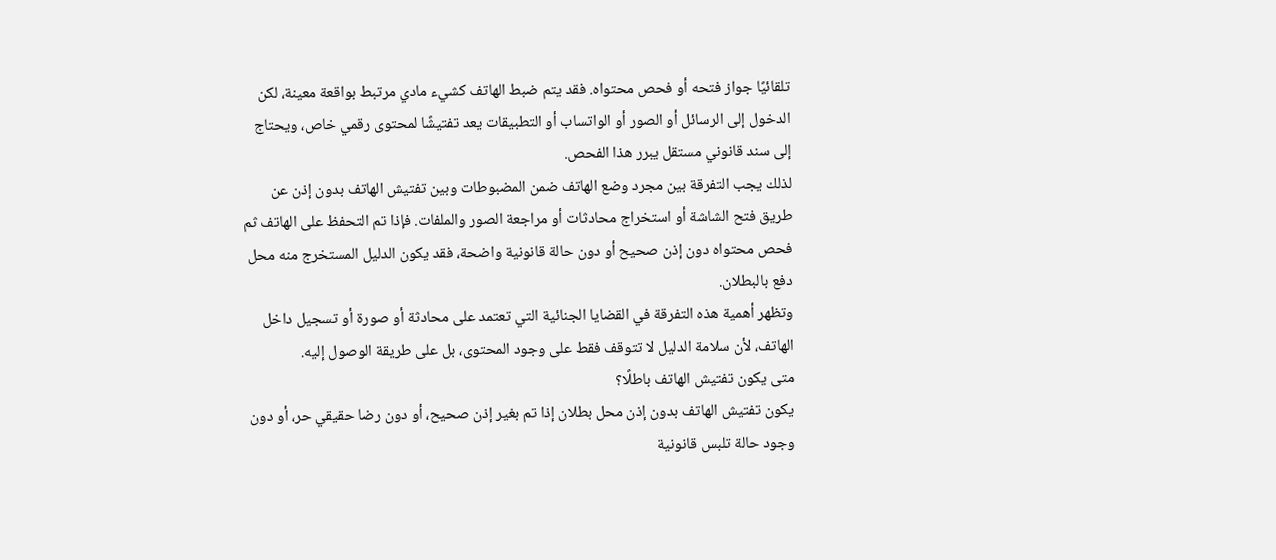تلقائيًا جواز فتحه أو فحص محتواه. فقد يتم ضبط الهاتف كشيء مادي مرتبط بواقعة معينة، لكن الدخول إلى الرسائل أو الصور أو الواتساب أو التطبيقات يعد تفتيشًا لمحتوى رقمي خاص، ويحتاج إلى سند قانوني مستقل يبرر هذا الفحص.
لذلك يجب التفرقة بين مجرد وضع الهاتف ضمن المضبوطات وبين تفتيش الهاتف بدون إذن عن طريق فتح الشاشة أو استخراج محادثات أو مراجعة الصور والملفات. فإذا تم التحفظ على الهاتف ثم فحص محتواه دون إذن صحيح أو دون حالة قانونية واضحة، فقد يكون الدليل المستخرج منه محل دفع بالبطلان.
وتظهر أهمية هذه التفرقة في القضايا الجنائية التي تعتمد على محادثة أو صورة أو تسجيل داخل الهاتف، لأن سلامة الدليل لا تتوقف فقط على وجود المحتوى، بل على طريقة الوصول إليه.
متى يكون تفتيش الهاتف باطلًا؟
يكون تفتيش الهاتف بدون إذن محل بطلان إذا تم بغير إذن صحيح، أو دون رضا حقيقي حر، أو دون وجود حالة تلبس قانونية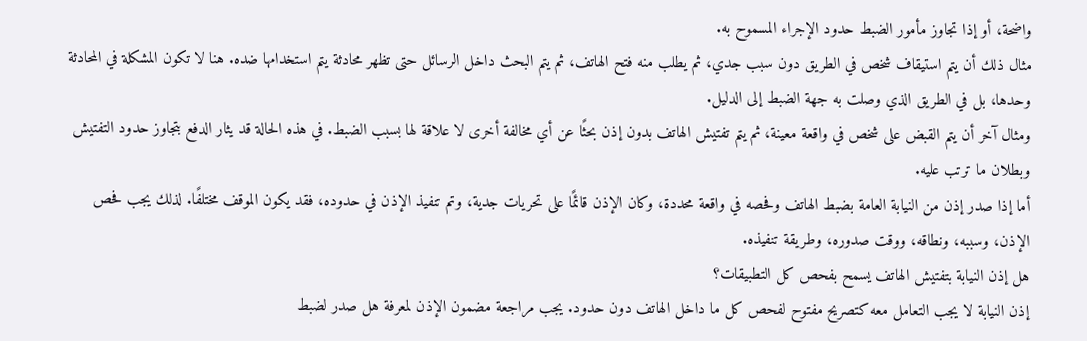واضحة، أو إذا تجاوز مأمور الضبط حدود الإجراء المسموح به.
مثال ذلك أن يتم استيقاف شخص في الطريق دون سبب جدي، ثم يطلب منه فتح الهاتف، ثم يتم البحث داخل الرسائل حتى تظهر محادثة يتم استخدامها ضده. هنا لا تكون المشكلة في المحادثة وحدها، بل في الطريق الذي وصلت به جهة الضبط إلى الدليل.
ومثال آخر أن يتم القبض على شخص في واقعة معينة، ثم يتم تفتيش الهاتف بدون إذن بحثًا عن أي مخالفة أخرى لا علاقة لها بسبب الضبط. في هذه الحالة قد يثار الدفع بتجاوز حدود التفتيش وبطلان ما ترتب عليه.
أما إذا صدر إذن من النيابة العامة بضبط الهاتف وفحصه في واقعة محددة، وكان الإذن قائمًا على تحريات جدية، وتم تنفيذ الإذن في حدوده، فقد يكون الموقف مختلفًا. لذلك يجب فحص الإذن، وسببه، ونطاقه، ووقت صدوره، وطريقة تنفيذه.
هل إذن النيابة بتفتيش الهاتف يسمح بفحص كل التطبيقات؟
إذن النيابة لا يجب التعامل معه كتصريح مفتوح لفحص كل ما داخل الهاتف دون حدود. يجب مراجعة مضمون الإذن لمعرفة هل صدر لضبط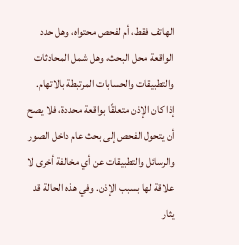الهاتف فقط، أم لفحص محتواه، وهل حدد الواقعة محل البحث، وهل شمل المحادثات والتطبيقات والحسابات المرتبطة بالاتهام.
إذا كان الإذن متعلقًا بواقعة محددة، فلا يصح أن يتحول الفحص إلى بحث عام داخل الصور والرسائل والتطبيقات عن أي مخالفة أخرى لا علاقة لها بسبب الإذن. وفي هذه الحالة قد يثار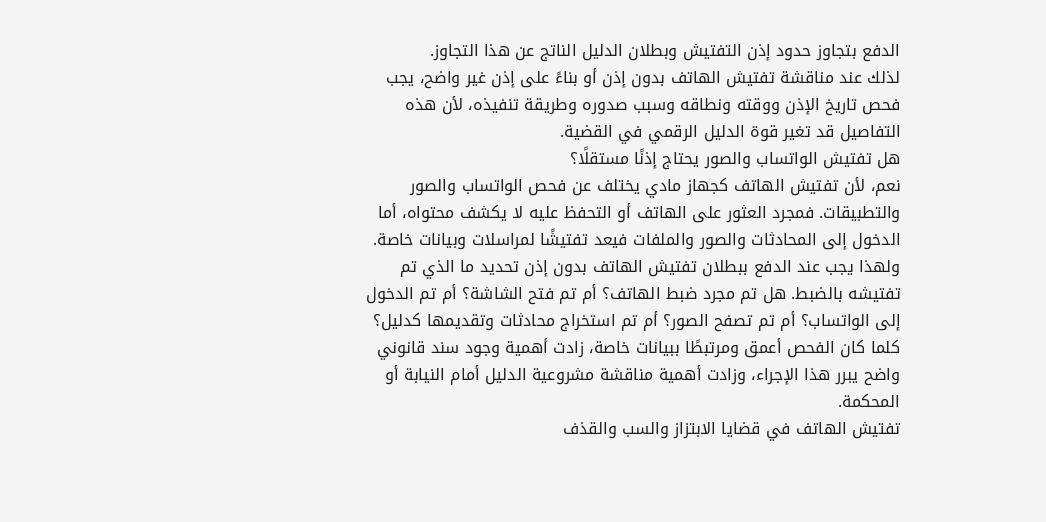الدفع بتجاوز حدود إذن التفتيش وبطلان الدليل الناتج عن هذا التجاوز.
لذلك عند مناقشة تفتيش الهاتف بدون إذن أو بناءً على إذن غير واضح، يجب فحص تاريخ الإذن ووقته ونطاقه وسبب صدوره وطريقة تنفيذه، لأن هذه التفاصيل قد تغير قوة الدليل الرقمي في القضية.
هل تفتيش الواتساب والصور يحتاج إذنًا مستقلًا؟
نعم، لأن تفتيش الهاتف كجهاز مادي يختلف عن فحص الواتساب والصور والتطبيقات. فمجرد العثور على الهاتف أو التحفظ عليه لا يكشف محتواه، أما الدخول إلى المحادثات والصور والملفات فيعد تفتيشًا لمراسلات وبيانات خاصة.
ولهذا يجب عند الدفع ببطلان تفتيش الهاتف بدون إذن تحديد ما الذي تم تفتيشه بالضبط. هل تم مجرد ضبط الهاتف؟ أم تم فتح الشاشة؟ أم تم الدخول إلى الواتساب؟ أم تم تصفح الصور؟ أم تم استخراج محادثات وتقديمها كدليل؟
كلما كان الفحص أعمق ومرتبطًا ببيانات خاصة، زادت أهمية وجود سند قانوني واضح يبرر هذا الإجراء، وزادت أهمية مناقشة مشروعية الدليل أمام النيابة أو المحكمة.
تفتيش الهاتف في قضايا الابتزاز والسب والقذف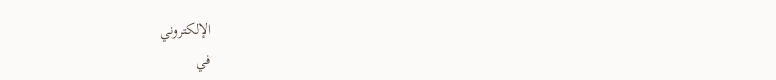الإلكتروني
في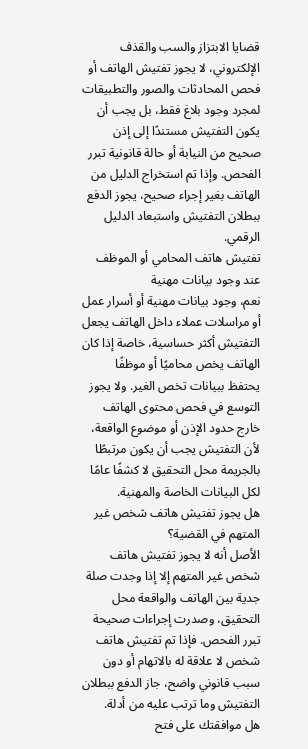قضايا الابتزاز والسب والقذف الإلكتروني، لا يجوز تفتيش الهاتف أو فحص المحادثات والصور والتطبيقات لمجرد وجود بلاغ فقط، بل يجب أن يكون التفتيش مستندًا إلى إذن صحيح من النيابة أو حالة قانونية تبرر الفحص. وإذا تم استخراج الدليل من الهاتف بغير إجراء صحيح، يجوز الدفع ببطلان التفتيش واستبعاد الدليل الرقمي.
تفتيش هاتف المحامي أو الموظف عند وجود بيانات مهنية
نعم، وجود بيانات مهنية أو أسرار عمل أو مراسلات عملاء داخل الهاتف يجعل التفتيش أكثر حساسية، خاصة إذا كان الهاتف يخص محاميًا أو موظفًا يحتفظ ببيانات تخص الغير. ولا يجوز التوسع في فحص محتوى الهاتف خارج حدود الإذن أو موضوع الواقعة، لأن التفتيش يجب أن يكون مرتبطًا بالجريمة محل التحقيق لا كشفًا عامًا لكل البيانات الخاصة والمهنية.
هل يجوز تفتيش هاتف شخص غير المتهم في القضية؟
الأصل أنه لا يجوز تفتيش هاتف شخص غير المتهم إلا إذا وجدت صلة جدية بين الهاتف والواقعة محل التحقيق، وصدرت إجراءات صحيحة تبرر الفحص. فإذا تم تفتيش هاتف شخص لا علاقة له بالاتهام أو دون سبب قانوني واضح، جاز الدفع ببطلان التفتيش وما ترتب عليه من أدلة.
هل موافقتك على فتح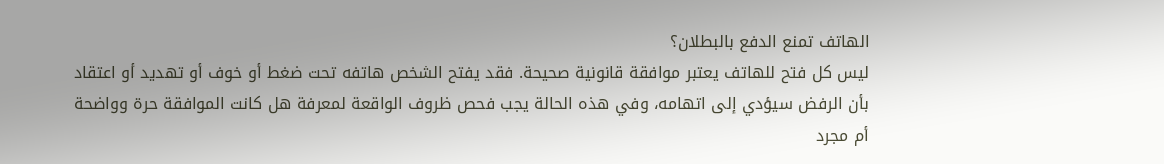الهاتف تمنع الدفع بالبطلان؟
ليس كل فتح للهاتف يعتبر موافقة قانونية صحيحة. فقد يفتح الشخص هاتفه تحت ضغط أو خوف أو تهديد أو اعتقاد بأن الرفض سيؤدي إلى اتهامه، وفي هذه الحالة يجب فحص ظروف الواقعة لمعرفة هل كانت الموافقة حرة وواضحة أم مجرد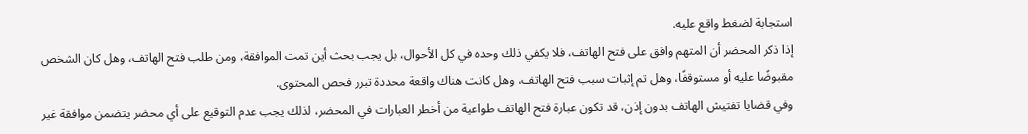استجابة لضغط واقع عليه.
إذا ذكر المحضر أن المتهم وافق على فتح الهاتف، فلا يكفي ذلك وحده في كل الأحوال، بل يجب بحث أين تمت الموافقة، ومن طلب فتح الهاتف، وهل كان الشخص مقبوضًا عليه أو مستوقفًا، وهل تم إثبات سبب فتح الهاتف، وهل كانت هناك واقعة محددة تبرر فحص المحتوى.
وفي قضايا تفتيش الهاتف بدون إذن، قد تكون عبارة فتح الهاتف طواعية من أخطر العبارات في المحضر، لذلك يجب عدم التوقيع على أي محضر يتضمن موافقة غير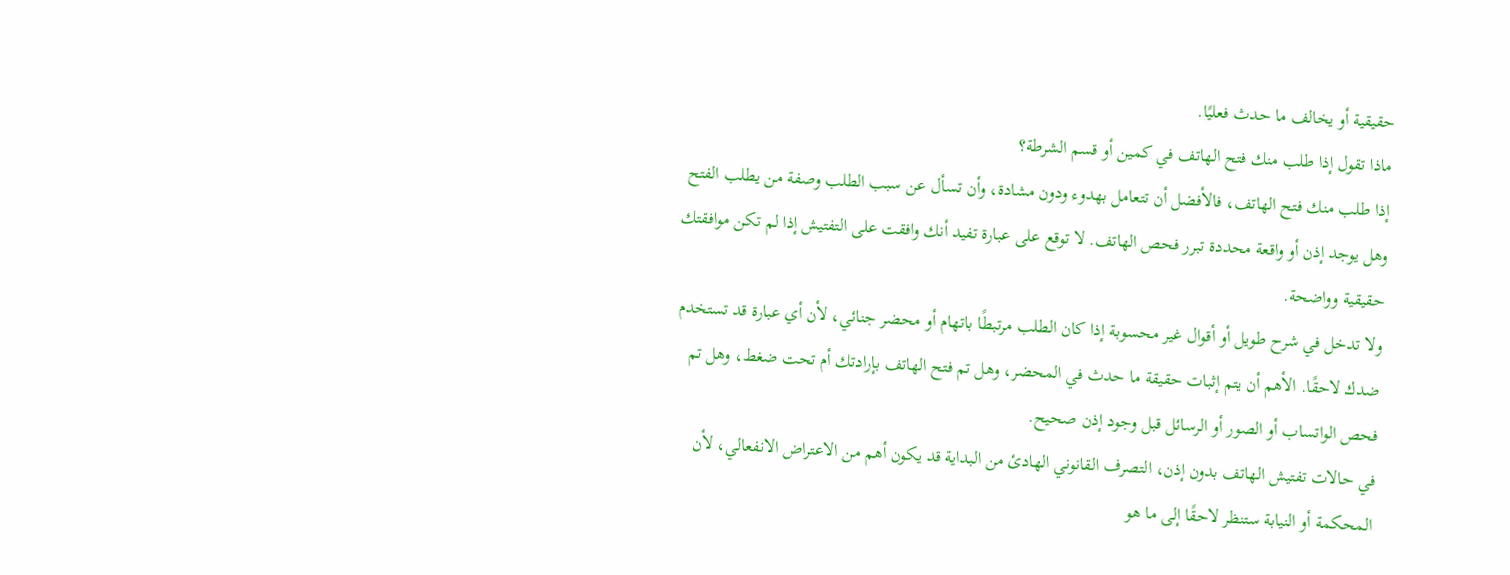حقيقية أو يخالف ما حدث فعليًا.
ماذا تقول إذا طلب منك فتح الهاتف في كمين أو قسم الشرطة؟
إذا طلب منك فتح الهاتف، فالأفضل أن تتعامل بهدوء ودون مشادة، وأن تسأل عن سبب الطلب وصفة من يطلب الفتح وهل يوجد إذن أو واقعة محددة تبرر فحص الهاتف. لا توقع على عبارة تفيد أنك وافقت على التفتيش إذا لم تكن موافقتك حقيقية وواضحة.
ولا تدخل في شرح طويل أو أقوال غير محسوبة إذا كان الطلب مرتبطًا باتهام أو محضر جنائي، لأن أي عبارة قد تستخدم ضدك لاحقًا. الأهم أن يتم إثبات حقيقة ما حدث في المحضر، وهل تم فتح الهاتف بإرادتك أم تحت ضغط، وهل تم فحص الواتساب أو الصور أو الرسائل قبل وجود إذن صحيح.
في حالات تفتيش الهاتف بدون إذن، التصرف القانوني الهادئ من البداية قد يكون أهم من الاعتراض الانفعالي، لأن المحكمة أو النيابة ستنظر لاحقًا إلى ما هو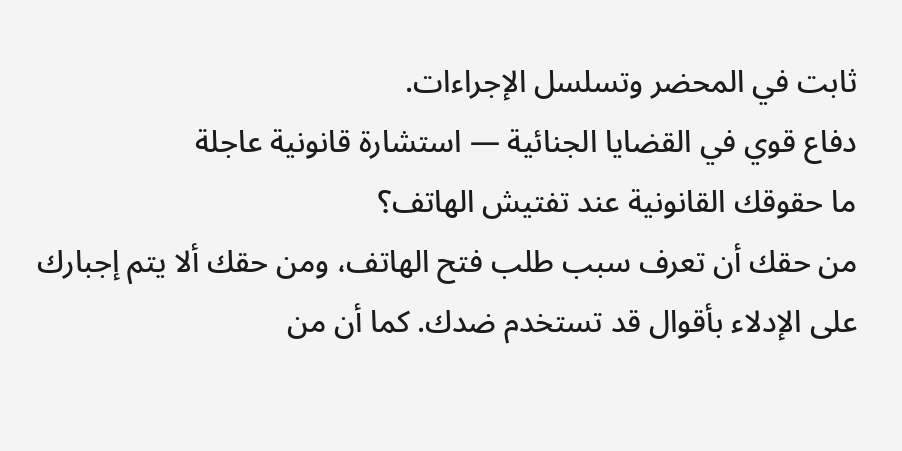ثابت في المحضر وتسلسل الإجراءات.
دفاع قوي في القضايا الجنائية — استشارة قانونية عاجلة
ما حقوقك القانونية عند تفتيش الهاتف؟
من حقك أن تعرف سبب طلب فتح الهاتف، ومن حقك ألا يتم إجبارك على الإدلاء بأقوال قد تستخدم ضدك. كما أن من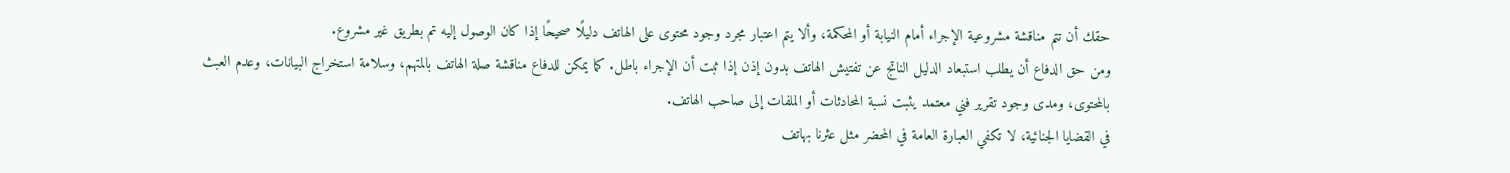حقك أن تتم مناقشة مشروعية الإجراء أمام النيابة أو المحكمة، وألا يتم اعتبار مجرد وجود محتوى على الهاتف دليلًا صحيحًا إذا كان الوصول إليه تم بطريق غير مشروع.
ومن حق الدفاع أن يطلب استبعاد الدليل الناتج عن تفتيش الهاتف بدون إذن إذا ثبت أن الإجراء باطل. كما يمكن للدفاع مناقشة صلة الهاتف بالمتهم، وسلامة استخراج البيانات، وعدم العبث بالمحتوى، ومدى وجود تقرير فني معتمد يثبت نسبة المحادثات أو الملفات إلى صاحب الهاتف.
في القضايا الجنائية، لا تكفي العبارة العامة في المحضر مثل عثرنا بهاتف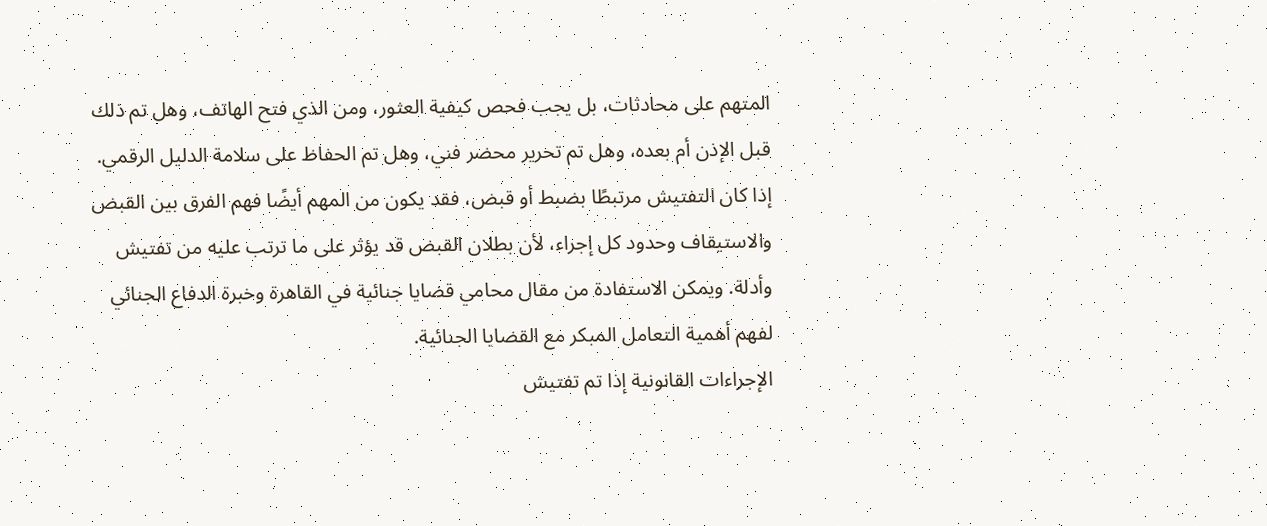المتهم على محادثات، بل يجب فحص كيفية العثور، ومن الذي فتح الهاتف، وهل تم ذلك قبل الإذن أم بعده، وهل تم تحرير محضر فني، وهل تم الحفاظ على سلامة الدليل الرقمي.
إذا كان التفتيش مرتبطًا بضبط أو قبض، فقد يكون من المهم أيضًا فهم الفرق بين القبض والاستيقاف وحدود كل إجراء، لأن بطلان القبض قد يؤثر على ما ترتب عليه من تفتيش وأدلة. ويمكن الاستفادة من مقال محامي قضايا جنائية في القاهرة وخبرة الدفاع الجنائي لفهم أهمية التعامل المبكر مع القضايا الجنائية.
الإجراءات القانونية إذا تم تفتيش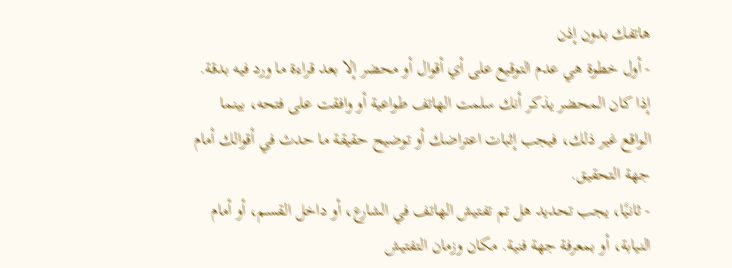هاتفك بدون إذن
- أول خطوة هي عدم التوقيع على أي أقوال أو محضر إلا بعد قراءة ما ورد فيه بدقة. إذا كان المحضر يذكر أنك سلمت الهاتف طواعية أو وافقت على فتحه، بينما الواقع غير ذلك، فيجب إثبات اعتراضك أو توضيح حقيقة ما حدث في أقوالك أمام جهة التحقيق.
- ثانيًا، يجب تحديد هل تم تفتيش الهاتف في الشارع، أو داخل القسم، أو أمام النيابة، أو بمعرفة جهة فنية. مكان وزمان التفتيش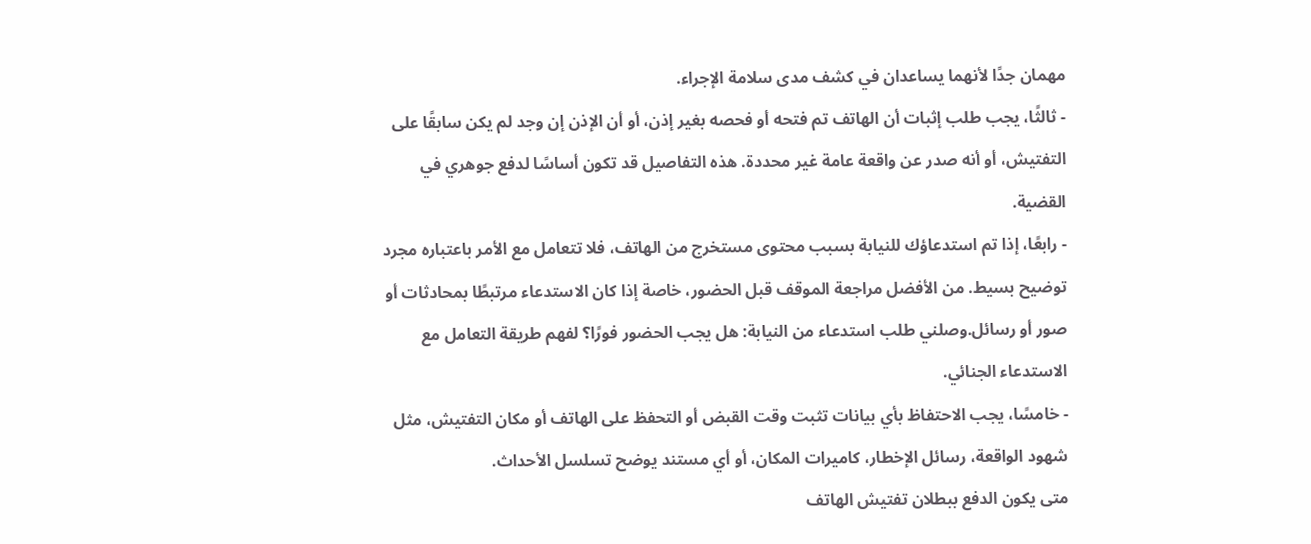مهمان جدًا لأنهما يساعدان في كشف مدى سلامة الإجراء.
- ثالثًا، يجب طلب إثبات أن الهاتف تم فتحه أو فحصه بغير إذن، أو أن الإذن إن وجد لم يكن سابقًا على التفتيش، أو أنه صدر عن واقعة عامة غير محددة. هذه التفاصيل قد تكون أساسًا لدفع جوهري في القضية.
- رابعًا، إذا تم استدعاؤك للنيابة بسبب محتوى مستخرج من الهاتف، فلا تتعامل مع الأمر باعتباره مجرد توضيح بسيط. من الأفضل مراجعة الموقف قبل الحضور، خاصة إذا كان الاستدعاء مرتبطًا بمحادثات أو صور أو رسائل.وصلني طلب استدعاء من النيابة: هل يجب الحضور فورًا؟ لفهم طريقة التعامل مع الاستدعاء الجنائي.
- خامسًا، يجب الاحتفاظ بأي بيانات تثبت وقت القبض أو التحفظ على الهاتف أو مكان التفتيش، مثل شهود الواقعة، رسائل الإخطار، كاميرات المكان، أو أي مستند يوضح تسلسل الأحداث.
متى يكون الدفع ببطلان تفتيش الهاتف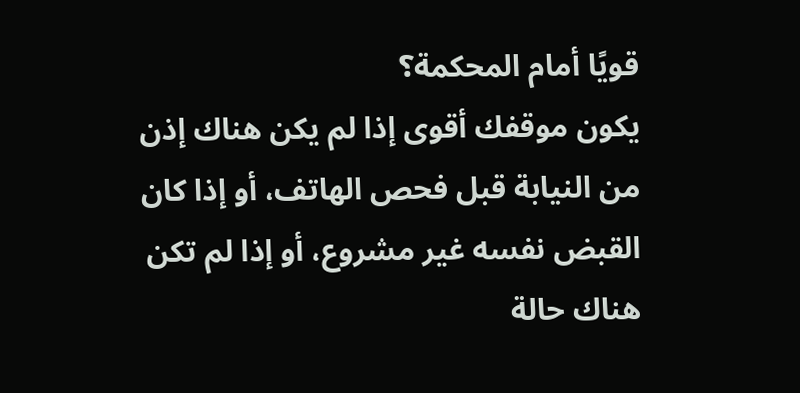قويًا أمام المحكمة؟
يكون موقفك أقوى إذا لم يكن هناك إذن من النيابة قبل فحص الهاتف، أو إذا كان القبض نفسه غير مشروع، أو إذا لم تكن هناك حالة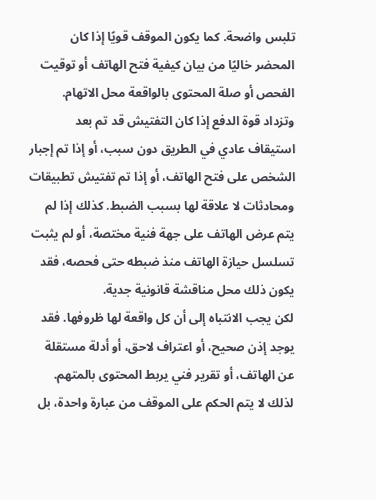تلبس واضحة. كما يكون الموقف قويًا إذا كان المحضر خاليًا من بيان كيفية فتح الهاتف أو توقيت الفحص أو صلة المحتوى بالواقعة محل الاتهام.
وتزداد قوة الدفع إذا كان التفتيش قد تم بعد استيقاف عادي في الطريق دون سبب، أو إذا تم إجبار الشخص على فتح الهاتف، أو إذا تم تفتيش تطبيقات ومحادثات لا علاقة لها بسبب الضبط. كذلك إذا لم يتم عرض الهاتف على جهة فنية مختصة، أو لم يثبت تسلسل حيازة الهاتف منذ ضبطه حتى فحصه، فقد يكون ذلك محل مناقشة قانونية جدية.
لكن يجب الانتباه إلى أن كل واقعة لها ظروفها. فقد يوجد إذن صحيح، أو اعتراف لاحق، أو أدلة مستقلة عن الهاتف، أو تقرير فني يربط المحتوى بالمتهم. لذلك لا يتم الحكم على الموقف من عبارة واحدة، بل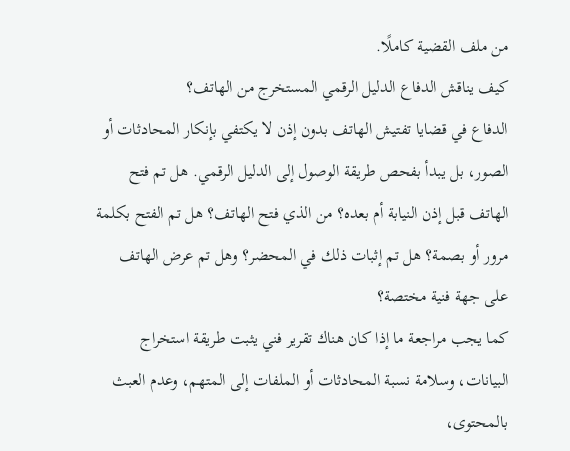من ملف القضية كاملًا.
كيف يناقش الدفاع الدليل الرقمي المستخرج من الهاتف؟
الدفاع في قضايا تفتيش الهاتف بدون إذن لا يكتفي بإنكار المحادثات أو الصور، بل يبدأ بفحص طريقة الوصول إلى الدليل الرقمي. هل تم فتح الهاتف قبل إذن النيابة أم بعده؟ من الذي فتح الهاتف؟ هل تم الفتح بكلمة مرور أو بصمة؟ هل تم إثبات ذلك في المحضر؟ وهل تم عرض الهاتف على جهة فنية مختصة؟
كما يجب مراجعة ما إذا كان هناك تقرير فني يثبت طريقة استخراج البيانات، وسلامة نسبة المحادثات أو الملفات إلى المتهم، وعدم العبث بالمحتوى،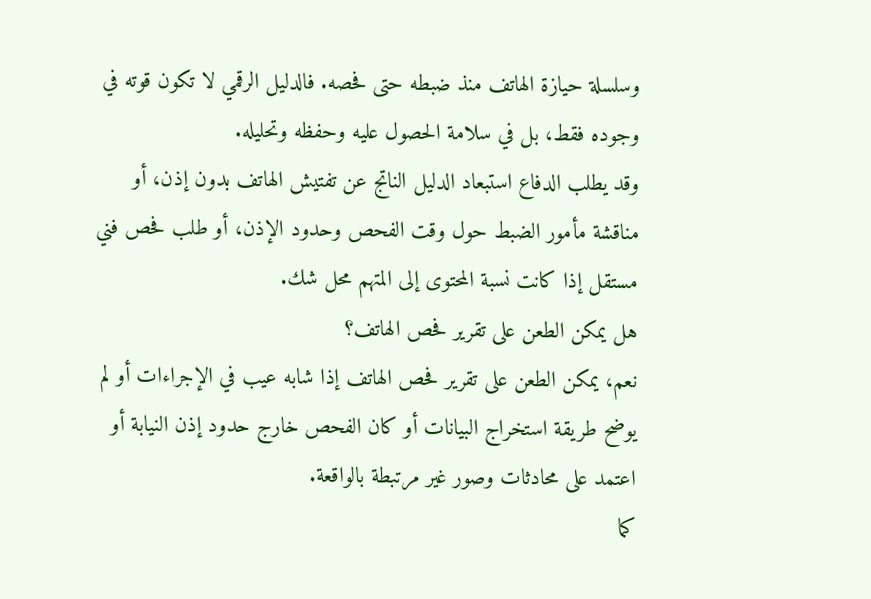وسلسلة حيازة الهاتف منذ ضبطه حتى فحصه. فالدليل الرقمي لا تكون قوته في وجوده فقط، بل في سلامة الحصول عليه وحفظه وتحليله.
وقد يطلب الدفاع استبعاد الدليل الناتج عن تفتيش الهاتف بدون إذن، أو مناقشة مأمور الضبط حول وقت الفحص وحدود الإذن، أو طلب فحص فني مستقل إذا كانت نسبة المحتوى إلى المتهم محل شك.
هل يمكن الطعن على تقرير فحص الهاتف؟
نعم، يمكن الطعن على تقرير فحص الهاتف إذا شابه عيب في الإجراءات أو لم يوضح طريقة استخراج البيانات أو كان الفحص خارج حدود إذن النيابة أو اعتمد على محادثات وصور غير مرتبطة بالواقعة.
كما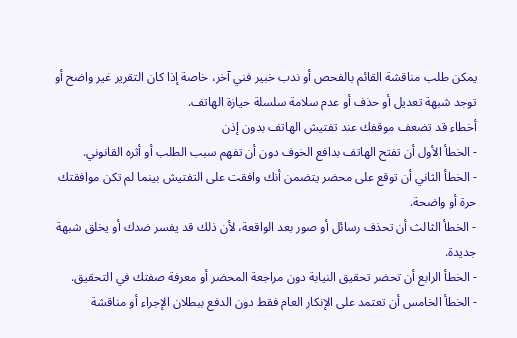يمكن طلب مناقشة القائم بالفحص أو ندب خبير فني آخر، خاصة إذا كان التقرير غير واضح أو توجد شبهة تعديل أو حذف أو عدم سلامة سلسلة حيازة الهاتف.
أخطاء قد تضعف موقفك عند تفتيش الهاتف بدون إذن
- الخطأ الأول أن تفتح الهاتف بدافع الخوف دون أن تفهم سبب الطلب أو أثره القانوني.
- الخطأ الثاني أن توقع على محضر يتضمن أنك وافقت على التفتيش بينما لم تكن موافقتك حرة أو واضحة.
- الخطأ الثالث أن تحذف رسائل أو صور بعد الواقعة، لأن ذلك قد يفسر ضدك أو يخلق شبهة جديدة.
- الخطأ الرابع أن تحضر تحقيق النيابة دون مراجعة المحضر أو معرفة صفتك في التحقيق.
- الخطأ الخامس أن تعتمد على الإنكار العام فقط دون الدفع ببطلان الإجراء أو مناقشة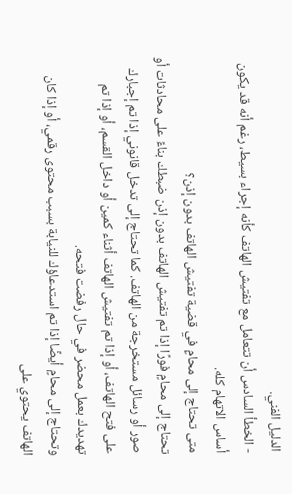الدليل الفني.
- الخطأ السادس أن تتعامل مع تفتيش الهاتف كأنه إجراء بسيط، رغم أنه قد يكون أساس الاتهام كله.
متى تحتاج إلى محامٍ في قضية تفتيش الهاتف بدون إذن؟
تحتاج إلى محامٍ فورًا إذا تم تفتيش الهاتف بدون إذن ضبطك بناءً على محادثات أو صور أو رسائل مستخرجة من الهاتف. كما تحتاج إلى تدخل قانوني إذا تم إجبارك على فتح الهاتف، أو إذا تم تفتيش الهاتف أثناء كمين أو داخل القسم، أو إذا تم تهديدك بعمل محضر في حال رفضت فتحه.
وتحتاج إلى محامٍ أيضًا إذا تم استدعاؤك للنيابة بسبب محتوى رقمي، أو إذا كان الهاتف يحتوي على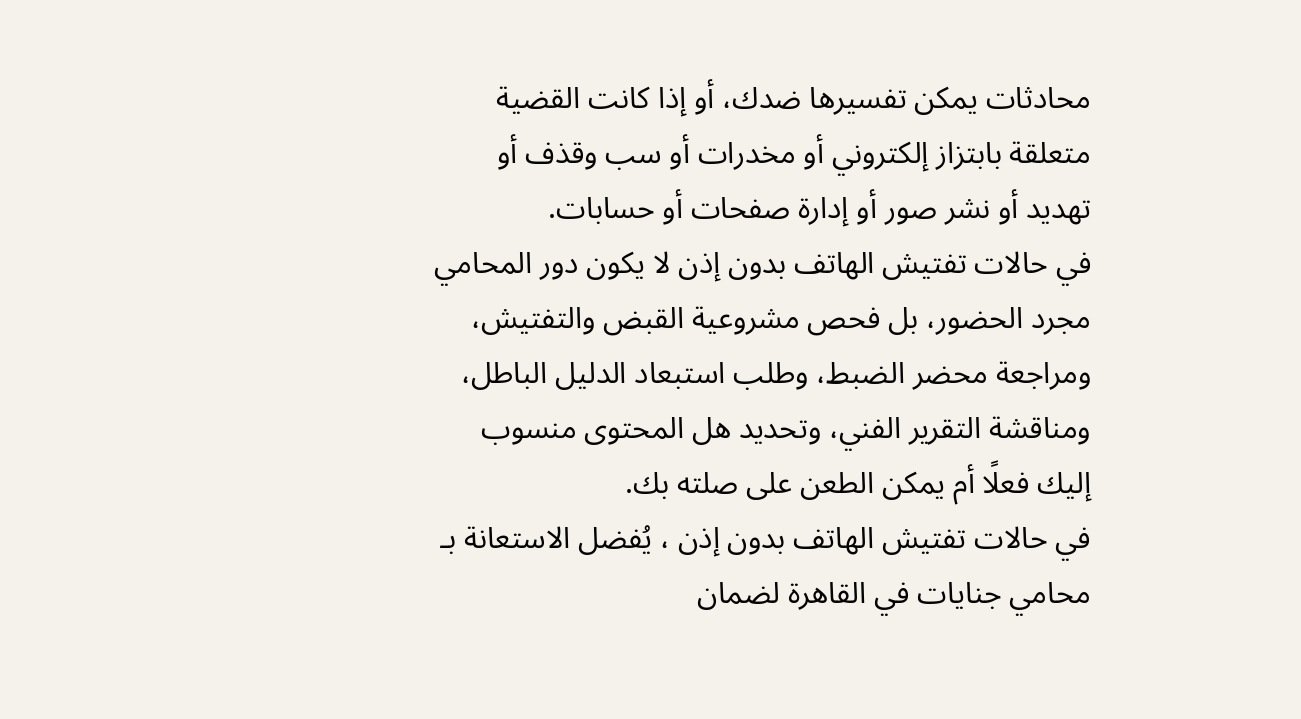محادثات يمكن تفسيرها ضدك، أو إذا كانت القضية متعلقة بابتزاز إلكتروني أو مخدرات أو سب وقذف أو تهديد أو نشر صور أو إدارة صفحات أو حسابات.
في حالات تفتيش الهاتف بدون إذن لا يكون دور المحامي مجرد الحضور، بل فحص مشروعية القبض والتفتيش، ومراجعة محضر الضبط، وطلب استبعاد الدليل الباطل، ومناقشة التقرير الفني، وتحديد هل المحتوى منسوب إليك فعلًا أم يمكن الطعن على صلته بك.
في حالات تفتيش الهاتف بدون إذن ، يُفضل الاستعانة بـ محامي جنايات في القاهرة لضمان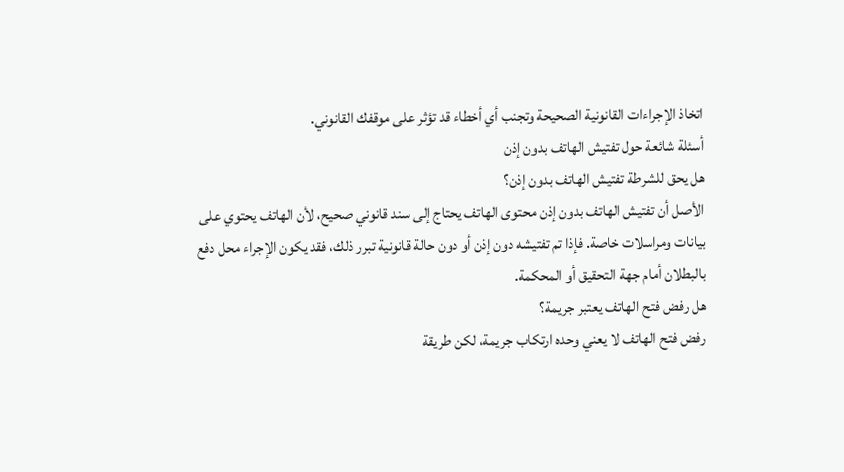اتخاذ الإجراءات القانونية الصحيحة وتجنب أي أخطاء قد تؤثر على موقفك القانوني.
أسئلة شائعة حول تفتيش الهاتف بدون إذن
هل يحق للشرطة تفتيش الهاتف بدون إذن؟
الأصل أن تفتيش الهاتف بدون إذن محتوى الهاتف يحتاج إلى سند قانوني صحيح، لأن الهاتف يحتوي على بيانات ومراسلات خاصة. فإذا تم تفتيشه دون إذن أو دون حالة قانونية تبرر ذلك، فقد يكون الإجراء محل دفع بالبطلان أمام جهة التحقيق أو المحكمة.
هل رفض فتح الهاتف يعتبر جريمة؟
رفض فتح الهاتف لا يعني وحده ارتكاب جريمة، لكن طريقة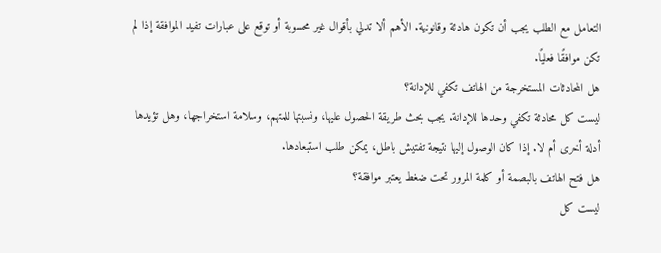التعامل مع الطلب يجب أن تكون هادئة وقانونية. الأهم ألا تدلي بأقوال غير محسوبة أو توقع على عبارات تفيد الموافقة إذا لم تكن موافقًا فعليًا.
هل المحادثات المستخرجة من الهاتف تكفي للإدانة؟
ليست كل محادثة تكفي وحدها للإدانة. يجب بحث طريقة الحصول عليها، ونسبتها للمتهم، وسلامة استخراجها، وهل تؤيدها أدلة أخرى أم لا. إذا كان الوصول إليها نتيجة تفتيش باطل، يمكن طلب استبعادها.
هل فتح الهاتف بالبصمة أو كلمة المرور تحت ضغط يعتبر موافقة؟
ليست كل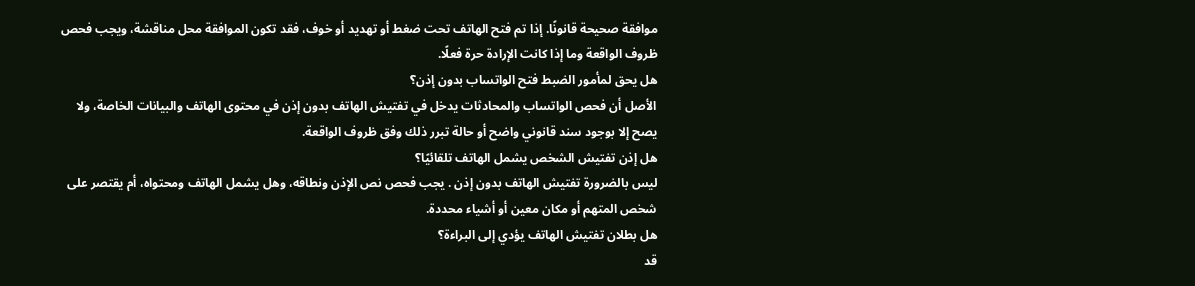موافقة صحيحة قانونًا. إذا تم فتح الهاتف تحت ضغط أو تهديد أو خوف، فقد تكون الموافقة محل مناقشة، ويجب فحص ظروف الواقعة وما إذا كانت الإرادة حرة فعلًا.
هل يحق لمأمور الضبط فتح الواتساب بدون إذن؟
الأصل أن فحص الواتساب والمحادثات يدخل في تفتيش الهاتف بدون إذن في محتوى الهاتف والبيانات الخاصة، ولا يصح إلا بوجود سند قانوني واضح أو حالة تبرر ذلك وفق ظروف الواقعة.
هل إذن تفتيش الشخص يشمل الهاتف تلقائيًا؟
ليس بالضرورة تفتيش الهاتف بدون إذن . يجب فحص نص الإذن ونطاقه، وهل يشمل الهاتف ومحتواه، أم يقتصر على شخص المتهم أو مكان معين أو أشياء محددة.
هل بطلان تفتيش الهاتف يؤدي إلى البراءة؟
قد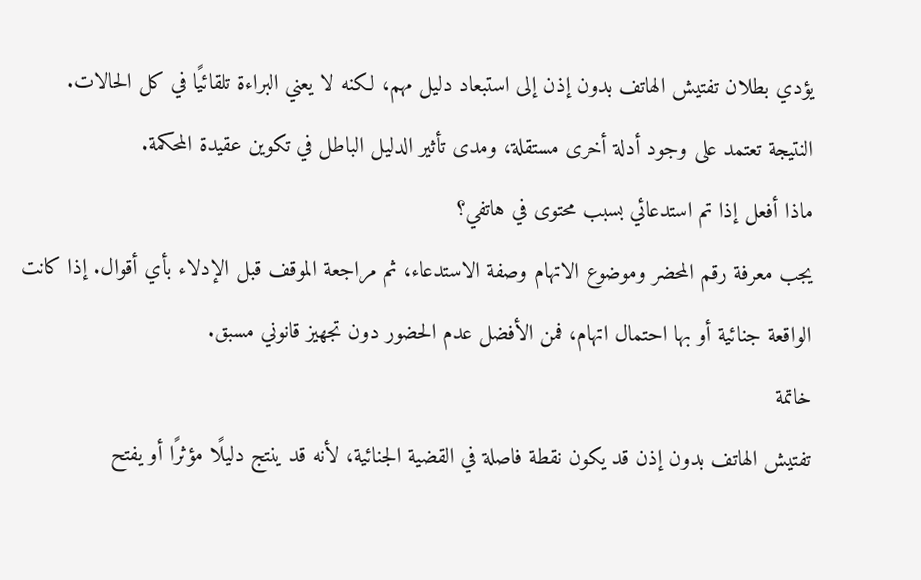يؤدي بطلان تفتيش الهاتف بدون إذن إلى استبعاد دليل مهم، لكنه لا يعني البراءة تلقائيًا في كل الحالات. النتيجة تعتمد على وجود أدلة أخرى مستقلة، ومدى تأثير الدليل الباطل في تكوين عقيدة المحكمة.
ماذا أفعل إذا تم استدعائي بسبب محتوى في هاتفي؟
يجب معرفة رقم المحضر وموضوع الاتهام وصفة الاستدعاء، ثم مراجعة الموقف قبل الإدلاء بأي أقوال. إذا كانت الواقعة جنائية أو بها احتمال اتهام، فمن الأفضل عدم الحضور دون تجهيز قانوني مسبق.
خاتمة
تفتيش الهاتف بدون إذن قد يكون نقطة فاصلة في القضية الجنائية، لأنه قد ينتج دليلًا مؤثرًا أو يفتح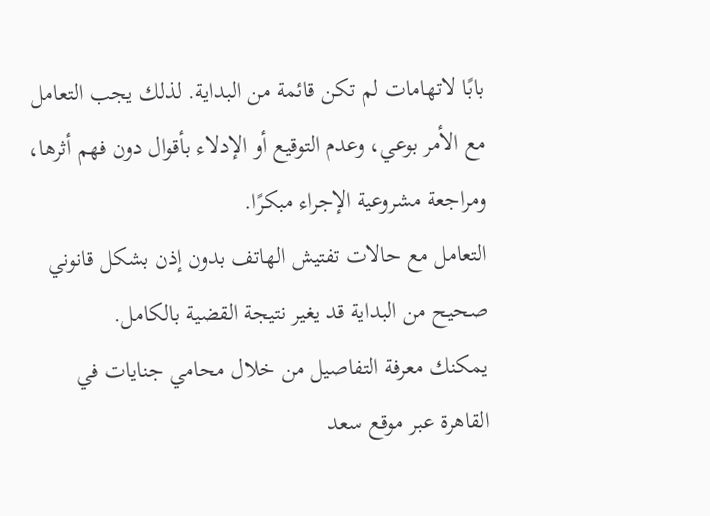بابًا لاتهامات لم تكن قائمة من البداية. لذلك يجب التعامل مع الأمر بوعي، وعدم التوقيع أو الإدلاء بأقوال دون فهم أثرها، ومراجعة مشروعية الإجراء مبكرًا.
التعامل مع حالات تفتيش الهاتف بدون إذن بشكل قانوني صحيح من البداية قد يغير نتيجة القضية بالكامل.
يمكنك معرفة التفاصيل من خلال محامي جنايات في القاهرة عبر موقع سعد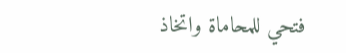فتحي للمحاماة واتخاذ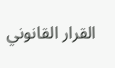القرار القانوني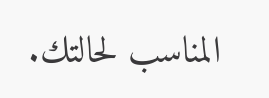المناسب لحالتك.